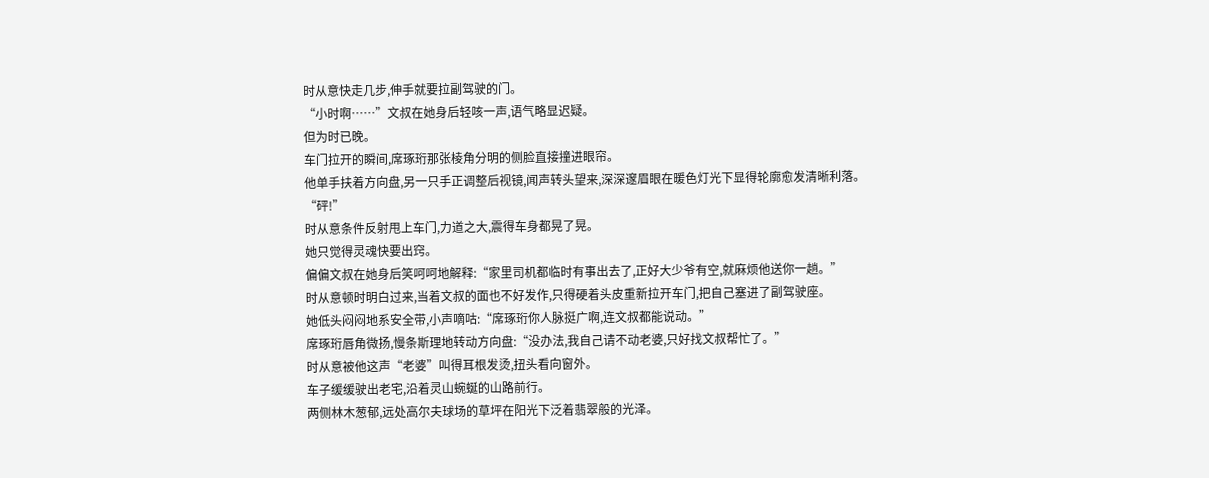时从意快走几步,伸手就要拉副驾驶的门。
“小时啊……”文叔在她身后轻咳一声,语气略显迟疑。
但为时已晚。
车门拉开的瞬间,席琢珩那张棱角分明的侧脸直接撞进眼帘。
他单手扶着方向盘,另一只手正调整后视镜,闻声转头望来,深深邃眉眼在暖色灯光下显得轮廓愈发清晰利落。
“砰!”
时从意条件反射甩上车门,力道之大,震得车身都晃了晃。
她只觉得灵魂快要出窍。
偏偏文叔在她身后笑呵呵地解释:“家里司机都临时有事出去了,正好大少爷有空,就麻烦他送你一趟。”
时从意顿时明白过来,当着文叔的面也不好发作,只得硬着头皮重新拉开车门,把自己塞进了副驾驶座。
她低头闷闷地系安全带,小声嘀咕:“席琢珩你人脉挺广啊,连文叔都能说动。”
席琢珩唇角微扬,慢条斯理地转动方向盘:“没办法,我自己请不动老婆,只好找文叔帮忙了。”
时从意被他这声“老婆”叫得耳根发烫,扭头看向窗外。
车子缓缓驶出老宅,沿着灵山蜿蜒的山路前行。
两侧林木葱郁,远处高尔夫球场的草坪在阳光下泛着翡翠般的光泽。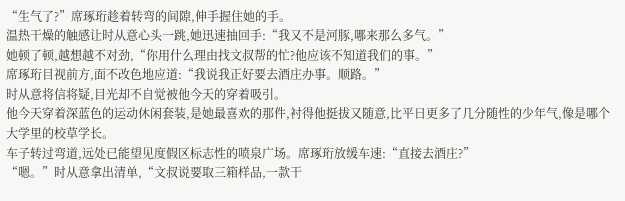“生气了?”席琢珩趁着转弯的间隙,伸手握住她的手。
温热干燥的触感让时从意心头一跳,她迅速抽回手:“我又不是河豚,哪来那么多气。”
她顿了顿,越想越不对劲,“你用什么理由找文叔帮的忙?他应该不知道我们的事。”
席琢珩目视前方,面不改色地应道:“我说我正好要去酒庄办事。顺路。”
时从意将信将疑,目光却不自觉被他今天的穿着吸引。
他今天穿着深蓝色的运动休闲套装,是她最喜欢的那件,衬得他挺拔又随意,比平日更多了几分随性的少年气,像是哪个大学里的校草学长。
车子转过弯道,远处已能望见度假区标志性的喷泉广场。席琢珩放缓车速:“直接去酒庄?”
“嗯。”时从意拿出清单,“文叔说要取三箱样品,一款干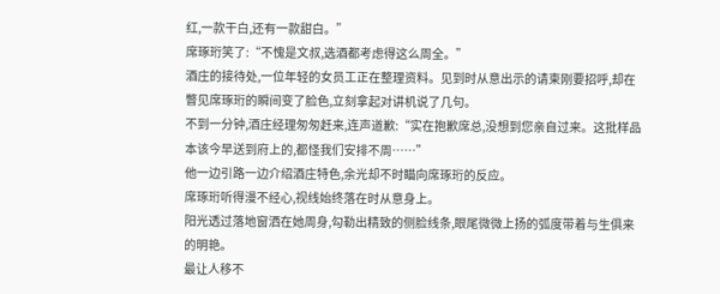红,一款干白,还有一款甜白。”
席琢珩笑了:“不愧是文叔,选酒都考虑得这么周全。”
酒庄的接待处,一位年轻的女员工正在整理资料。见到时从意出示的请柬刚要招呼,却在瞥见席琢珩的瞬间变了脸色,立刻拿起对讲机说了几句。
不到一分钟,酒庄经理匆匆赶来,连声道歉:“实在抱歉席总,没想到您亲自过来。这批样品本该今早送到府上的,都怪我们安排不周……”
他一边引路一边介绍酒庄特色,余光却不时瞄向席琢珩的反应。
席琢珩听得漫不经心,视线始终落在时从意身上。
阳光透过落地窗洒在她周身,勾勒出精致的侧脸线条,眼尾微微上扬的弧度带着与生俱来的明艳。
最让人移不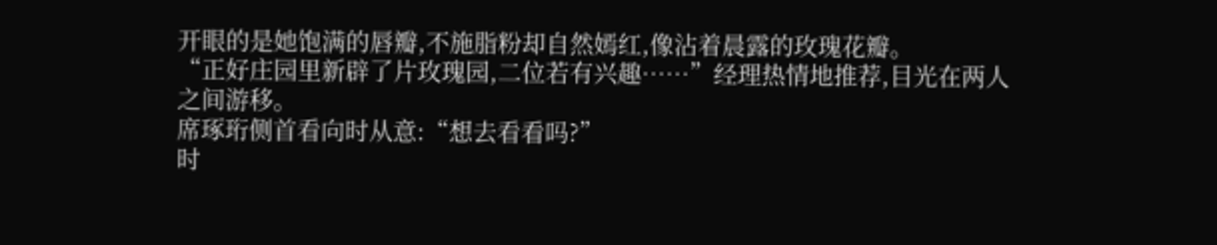开眼的是她饱满的唇瓣,不施脂粉却自然嫣红,像沾着晨露的玫瑰花瓣。
“正好庄园里新辟了片玫瑰园,二位若有兴趣……”经理热情地推荐,目光在两人之间游移。
席琢珩侧首看向时从意:“想去看看吗?”
时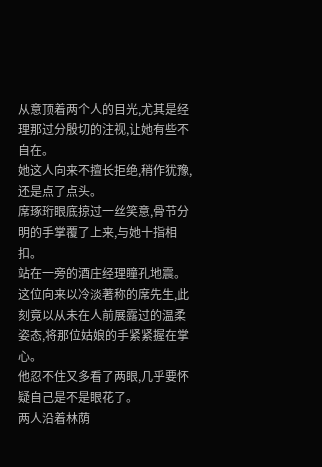从意顶着两个人的目光,尤其是经理那过分殷切的注视,让她有些不自在。
她这人向来不擅长拒绝,稍作犹豫,还是点了点头。
席琢珩眼底掠过一丝笑意,骨节分明的手掌覆了上来,与她十指相扣。
站在一旁的酒庄经理瞳孔地震。
这位向来以冷淡著称的席先生,此刻竟以从未在人前展露过的温柔姿态,将那位姑娘的手紧紧握在掌心。
他忍不住又多看了两眼,几乎要怀疑自己是不是眼花了。
两人沿着林荫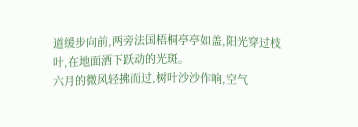道缓步向前,两旁法国梧桐亭亭如盖,阳光穿过枝叶,在地面洒下跃动的光斑。
六月的微风轻拂而过,树叶沙沙作响,空气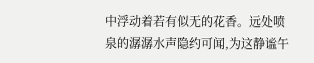中浮动着若有似无的花香。远处喷泉的潺潺水声隐约可闻,为这静谧午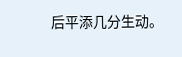后平添几分生动。